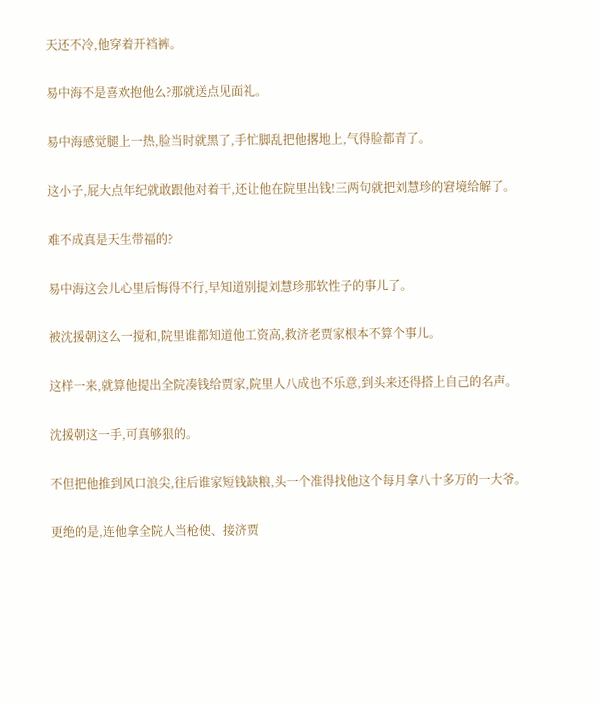天还不冷,他穿着开裆裤。

易中海不是喜欢抱他么?那就送点见面礼。

易中海感觉腿上一热,脸当时就黑了,手忙脚乱把他撂地上,气得脸都青了。

这小子,屁大点年纪就敢跟他对着干,还让他在院里出钱!三两句就把刘慧珍的窘境给解了。

难不成真是天生带福的?

易中海这会儿心里后悔得不行,早知道别提刘慧珍那软性子的事儿了。

被沈援朝这么一搅和,院里谁都知道他工资高,救济老贾家根本不算个事儿。

这样一来,就算他提出全院凑钱给贾家,院里人八成也不乐意,到头来还得搭上自己的名声。

沈援朝这一手,可真够狠的。

不但把他推到风口浪尖,往后谁家短钱缺粮,头一个准得找他这个每月拿八十多万的一大爷。

更绝的是,连他拿全院人当枪使、接济贾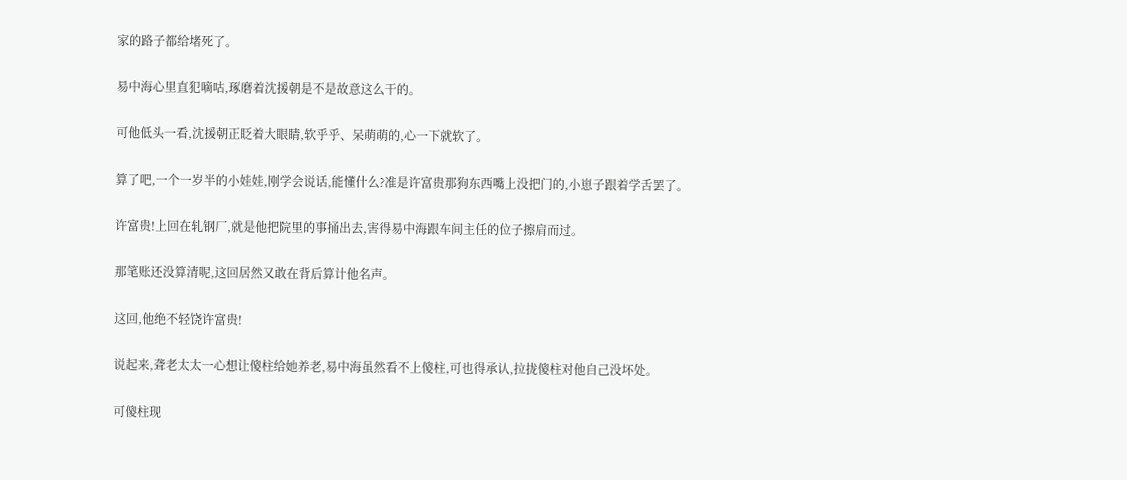家的路子都给堵死了。

易中海心里直犯嘀咕,琢磨着沈援朝是不是故意这么干的。

可他低头一看,沈援朝正眨着大眼睛,软乎乎、呆萌萌的,心一下就软了。

算了吧,一个一岁半的小娃娃,刚学会说话,能懂什么?准是许富贵那狗东西嘴上没把门的,小崽子跟着学舌罢了。

许富贵!上回在轧钢厂,就是他把院里的事捅出去,害得易中海跟车间主任的位子擦肩而过。

那笔账还没算清呢,这回居然又敢在背后算计他名声。

这回,他绝不轻饶许富贵!

说起来,聋老太太一心想让傻柱给她养老,易中海虽然看不上傻柱,可也得承认,拉拢傻柱对他自己没坏处。

可傻柱现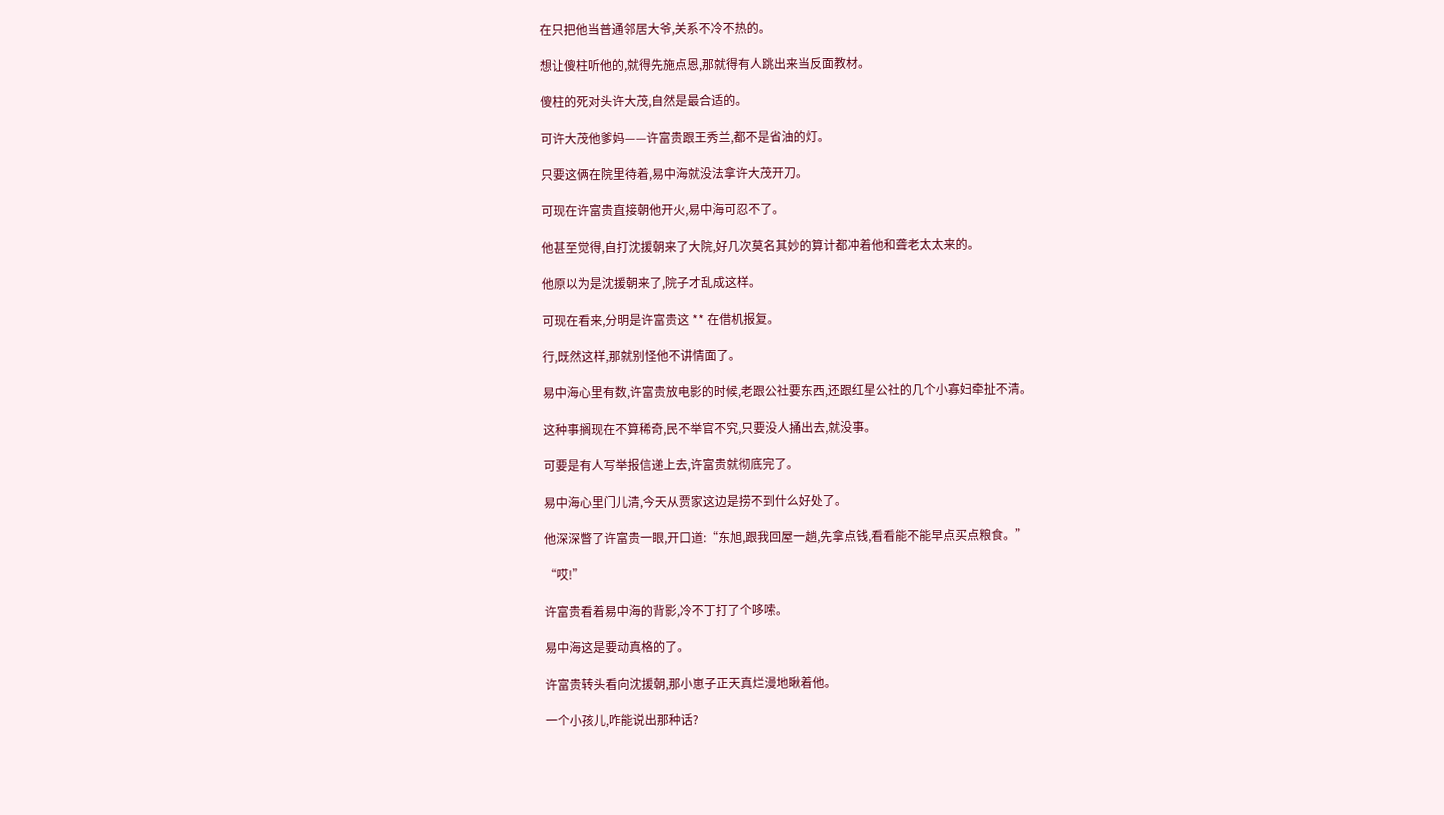在只把他当普通邻居大爷,关系不冷不热的。

想让傻柱听他的,就得先施点恩,那就得有人跳出来当反面教材。

傻柱的死对头许大茂,自然是最合适的。

可许大茂他爹妈——许富贵跟王秀兰,都不是省油的灯。

只要这俩在院里待着,易中海就没法拿许大茂开刀。

可现在许富贵直接朝他开火,易中海可忍不了。

他甚至觉得,自打沈援朝来了大院,好几次莫名其妙的算计都冲着他和聋老太太来的。

他原以为是沈援朝来了,院子才乱成这样。

可现在看来,分明是许富贵这 ** 在借机报复。

行,既然这样,那就别怪他不讲情面了。

易中海心里有数,许富贵放电影的时候,老跟公社要东西,还跟红星公社的几个小寡妇牵扯不清。

这种事搁现在不算稀奇,民不举官不究,只要没人捅出去,就没事。

可要是有人写举报信递上去,许富贵就彻底完了。

易中海心里门儿清,今天从贾家这边是捞不到什么好处了。

他深深瞥了许富贵一眼,开口道:“东旭,跟我回屋一趟,先拿点钱,看看能不能早点买点粮食。”

“哎!”

许富贵看着易中海的背影,冷不丁打了个哆嗦。

易中海这是要动真格的了。

许富贵转头看向沈援朝,那小崽子正天真烂漫地瞅着他。

一个小孩儿,咋能说出那种话?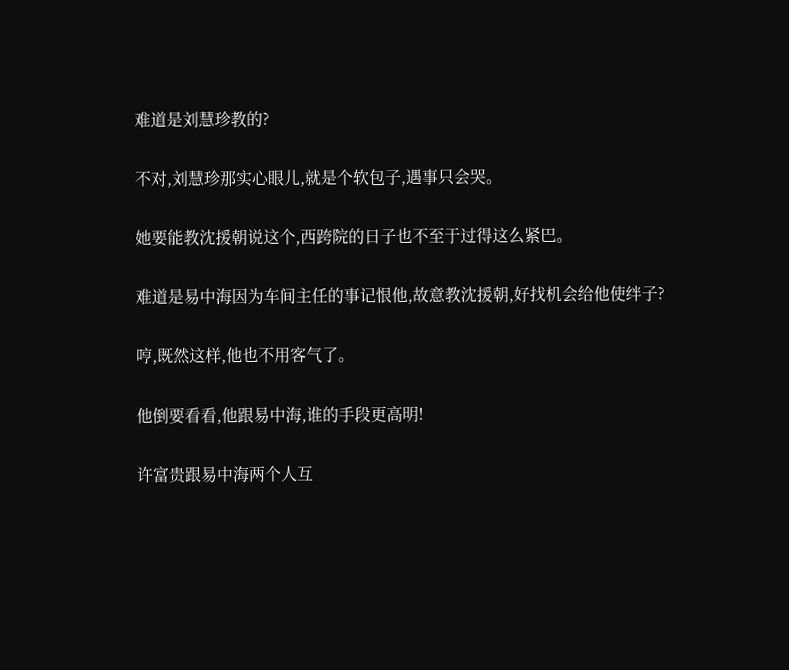难道是刘慧珍教的?

不对,刘慧珍那实心眼儿,就是个软包子,遇事只会哭。

她要能教沈援朝说这个,西跨院的日子也不至于过得这么紧巴。

难道是易中海因为车间主任的事记恨他,故意教沈援朝,好找机会给他使绊子?

哼,既然这样,他也不用客气了。

他倒要看看,他跟易中海,谁的手段更高明!

许富贵跟易中海两个人互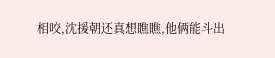相咬,沈援朝还真想瞧瞧,他俩能斗出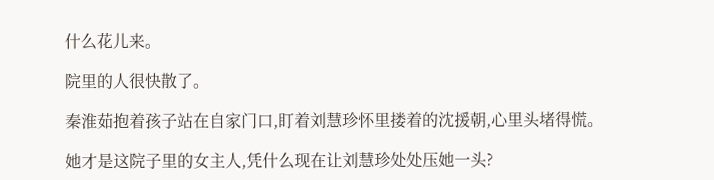什么花儿来。

院里的人很快散了。

秦淮茹抱着孩子站在自家门口,盯着刘慧珍怀里搂着的沈援朝,心里头堵得慌。

她才是这院子里的女主人,凭什么现在让刘慧珍处处压她一头?